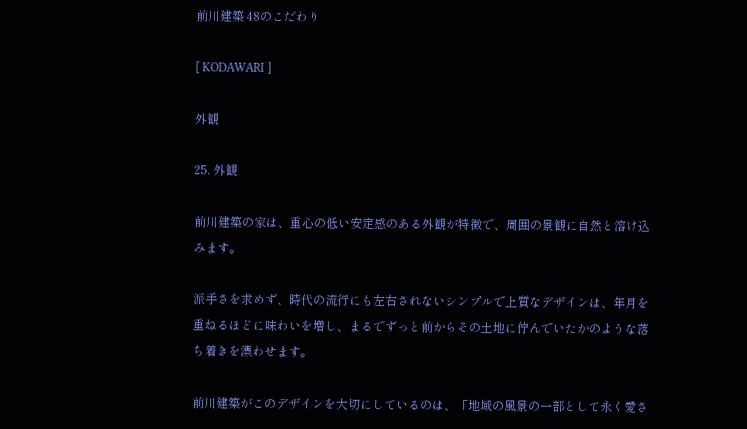前川建築 48のこだわり

[ KODAWARI ]

外観

25. 外観

前川建築の家は、重心の低い安定感のある外観が特徴で、周囲の景観に自然と溶け込みます。

派手さを求めず、時代の流行にも左右されないシンプルで上質なデザインは、年月を重ねるほどに味わいを増し、まるでずっと前からその土地に佇んでいたかのような落ち着きを漂わせます。

前川建築がこのデザインを大切にしているのは、「地域の風景の一部として永く愛さ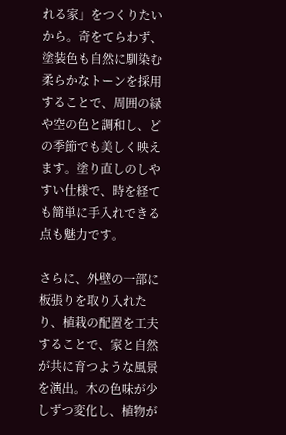れる家」をつくりたいから。奇をてらわず、塗装色も自然に馴染む柔らかなトーンを採用することで、周囲の緑や空の色と調和し、どの季節でも美しく映えます。塗り直しのしやすい仕様で、時を経ても簡単に手入れできる点も魅力です。

さらに、外壁の一部に板張りを取り入れたり、植栽の配置を工夫することで、家と自然が共に育つような風景を演出。木の色味が少しずつ変化し、植物が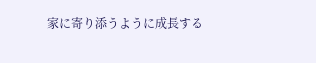家に寄り添うように成長する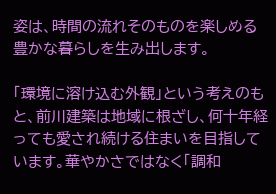姿は、時間の流れそのものを楽しめる豊かな暮らしを生み出します。

「環境に溶け込む外観」という考えのもと、前川建築は地域に根ざし、何十年経っても愛され続ける住まいを目指しています。華やかさではなく「調和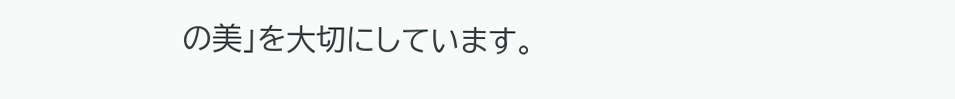の美」を大切にしています。